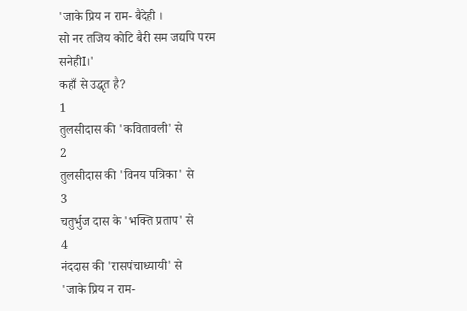'जाके प्रिय न राम- बैदेही ।
सो नर तजिय कोटि बैरी सम जद्यपि परम सनेहीI।'
कहाँ से उद्धृत है?
1
तुलसीदास की 'कवितावली' से
2
तुलसीदास की 'विनय पत्रिका' से
3
चतुर्भुज दास के 'भक्ति प्रताप' से
4
नंददास की 'रासपंचाध्यायी' से
'जाके प्रिय न राम-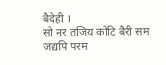बैदेही ।
सो नर तजिय कोटि बैरी सम जद्यपि परम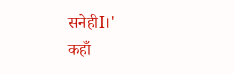सनेहीI।'
कहाँ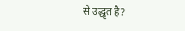से उद्धृत है?